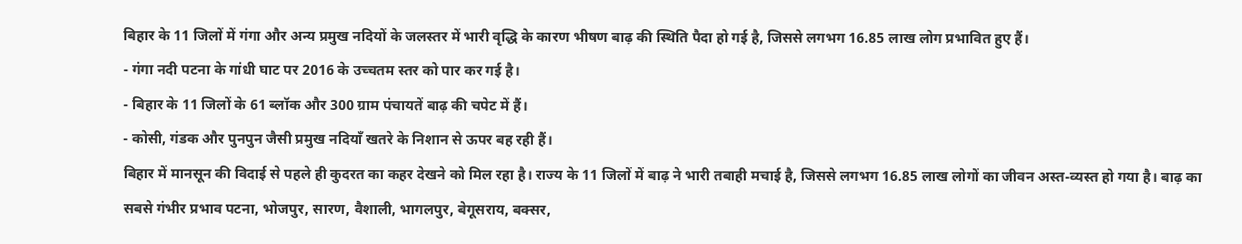बिहार के 11 जिलों में गंगा और अन्य प्रमुख नदियों के जलस्तर में भारी वृद्धि के कारण भीषण बाढ़ की स्थिति पैदा हो गई है, जिससे लगभग 16.85 लाख लोग प्रभावित हुए हैं।
- गंगा नदी पटना के गांधी घाट पर 2016 के उच्चतम स्तर को पार कर गई है।
- बिहार के 11 जिलों के 61 ब्लॉक और 300 ग्राम पंचायतें बाढ़ की चपेट में हैं।
- कोसी, गंडक और पुनपुन जैसी प्रमुख नदियाँ खतरे के निशान से ऊपर बह रही हैं।
बिहार में मानसून की विदाई से पहले ही कुदरत का कहर देखने को मिल रहा है। राज्य के 11 जिलों में बाढ़ ने भारी तबाही मचाई है, जिससे लगभग 16.85 लाख लोगों का जीवन अस्त-व्यस्त हो गया है। बाढ़ का सबसे गंभीर प्रभाव पटना, भोजपुर, सारण, वैशाली, भागलपुर, बेगूसराय, बक्सर,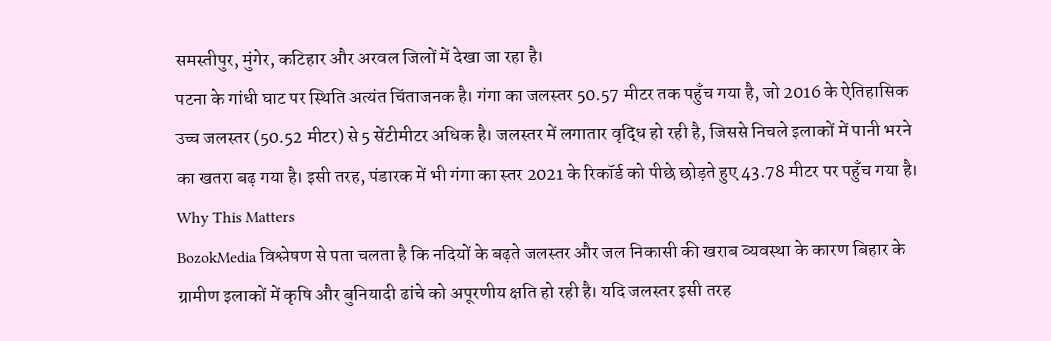समस्तीपुर, मुंगेर, कटिहार और अरवल जिलों में देखा जा रहा है।
पटना के गांधी घाट पर स्थिति अत्यंत चिंताजनक है। गंगा का जलस्तर 50.57 मीटर तक पहुँच गया है, जो 2016 के ऐतिहासिक उच्च जलस्तर (50.52 मीटर) से 5 सेंटीमीटर अधिक है। जलस्तर में लगातार वृद्धि हो रही है, जिससे निचले इलाकों में पानी भरने का खतरा बढ़ गया है। इसी तरह, पंडारक में भी गंगा का स्तर 2021 के रिकॉर्ड को पीछे छोड़ते हुए 43.78 मीटर पर पहुँच गया है।
Why This Matters
BozokMedia विश्लेषण से पता चलता है कि नदियों के बढ़ते जलस्तर और जल निकासी की खराब व्यवस्था के कारण बिहार के ग्रामीण इलाकों में कृषि और बुनियादी ढांचे को अपूरणीय क्षति हो रही है। यदि जलस्तर इसी तरह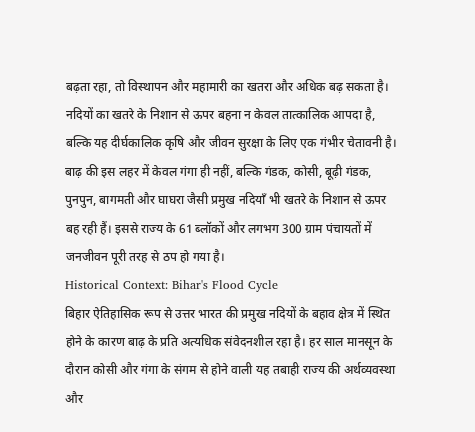बढ़ता रहा, तो विस्थापन और महामारी का खतरा और अधिक बढ़ सकता है।
नदियों का खतरे के निशान से ऊपर बहना न केवल तात्कालिक आपदा है, बल्कि यह दीर्घकालिक कृषि और जीवन सुरक्षा के लिए एक गंभीर चेतावनी है।
बाढ़ की इस लहर में केवल गंगा ही नहीं, बल्कि गंडक, कोसी, बूढ़ी गंडक, पुनपुन, बागमती और घाघरा जैसी प्रमुख नदियाँ भी खतरे के निशान से ऊपर बह रही हैं। इससे राज्य के 61 ब्लॉकों और लगभग 300 ग्राम पंचायतों में जनजीवन पूरी तरह से ठप हो गया है।
Historical Context: Bihar's Flood Cycle
बिहार ऐतिहासिक रूप से उत्तर भारत की प्रमुख नदियों के बहाव क्षेत्र में स्थित होने के कारण बाढ़ के प्रति अत्यधिक संवेदनशील रहा है। हर साल मानसून के दौरान कोसी और गंगा के संगम से होने वाली यह तबाही राज्य की अर्थव्यवस्था और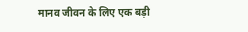मानव जीवन के लिए एक बड़ी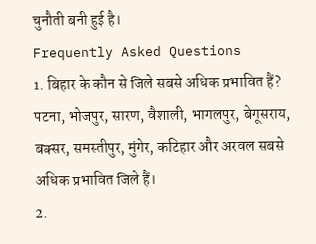चुनौती बनी हुई है।
Frequently Asked Questions
1. बिहार के कौन से जिले सबसे अधिक प्रभावित हैं?
पटना, भोजपुर, सारण, वैशाली, भागलपुर, बेगूसराय, बक्सर, समस्तीपुर, मुंगेर, कटिहार और अरवल सबसे अधिक प्रभावित जिले हैं।
2.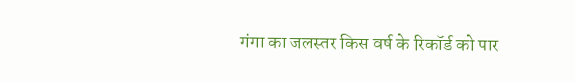गंगा का जलस्तर किस वर्ष के रिकॉर्ड को पार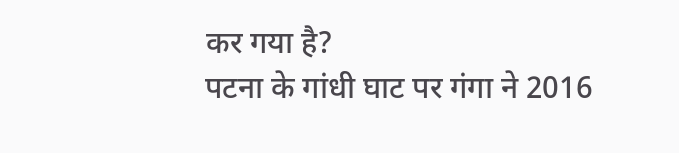कर गया है?
पटना के गांधी घाट पर गंगा ने 2016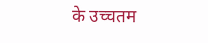के उच्चतम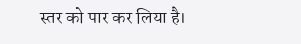स्तर को पार कर लिया है।